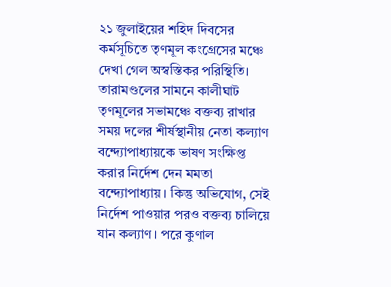২১ জুলাইয়ের শহিদ দিবসের কর্মসূচিতে তৃণমূল কংগ্রেসের মঞ্চে দেখা গেল অস্বস্তিকর পরিস্থিতি। তারামণ্ডলের সামনে কালীঘাট তৃণমূলের সভামঞ্চে বক্তব্য রাখার সময় দলের শীর্ষস্থানীয় নেতা কল্যাণ বন্দ্যোপাধ্যায়কে ভাষণ সংক্ষিপ্ত করার নির্দেশ দেন মমতা বন্দ্যোপাধ্যায়। কিন্তু অভিযোগ, সেই নির্দেশ পাওয়ার পরও বক্তব্য চালিয়ে যান কল্যাণ। পরে কুণাল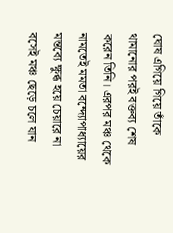ঘোষ এগিয়ে গিয়ে তাঁকে থামানোর পরই বক্তব্য শেষ করেন তিনি। এরপর মঞ্চ থেকে নামতেই মমতা বন্দ্যোপাধ্যায়ের মন্তব্যে ক্ষুব্ধ হয়ে চেয়ারে না বসেই মঞ্চ ছেড়ে চলে যান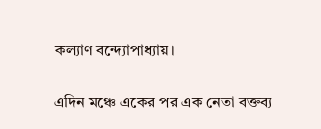কল্যাণ বন্দ্যোপাধ্যায়।

এদিন মঞ্চে একের পর এক নেতা বক্তব্য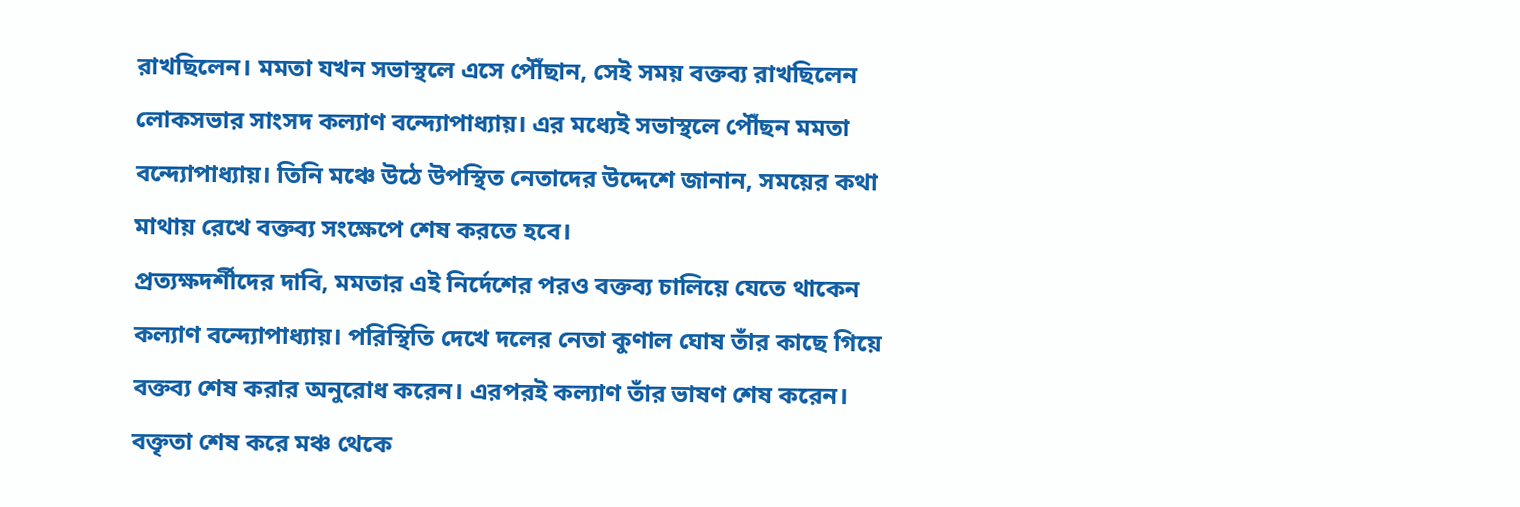রাখছিলেন। মমতা যখন সভাস্থলে এসে পৌঁছান, সেই সময় বক্তব্য রাখছিলেন লোকসভার সাংসদ কল্যাণ বন্দ্যোপাধ্যায়। এর মধ্যেই সভাস্থলে পৌঁছন মমতা বন্দ্যোপাধ্যায়। তিনি মঞ্চে উঠে উপস্থিত নেতাদের উদ্দেশে জানান, সময়ের কথা মাথায় রেখে বক্তব্য সংক্ষেপে শেষ করতে হবে।
প্রত্যক্ষদর্শীদের দাবি, মমতার এই নির্দেশের পরও বক্তব্য চালিয়ে যেতে থাকেন কল্যাণ বন্দ্যোপাধ্যায়। পরিস্থিতি দেখে দলের নেতা কুণাল ঘোষ তাঁর কাছে গিয়ে বক্তব্য শেষ করার অনুরোধ করেন। এরপরই কল্যাণ তাঁর ভাষণ শেষ করেন। বক্তৃতা শেষ করে মঞ্চ থেকে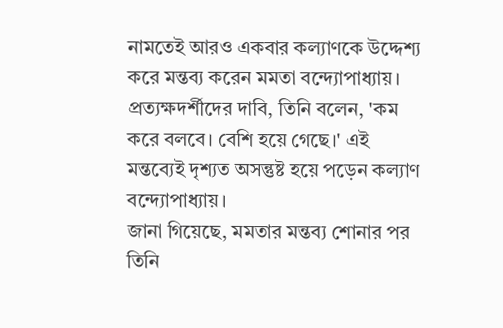নামতেই আরও একবার কল্যাণকে উদ্দেশ্য করে মন্তব্য করেন মমতা বন্দ্যোপাধ্যায়। প্রত্যক্ষদর্শীদের দাবি, তিনি বলেন, 'কম করে বলবে। বেশি হয়ে গেছে।' এই মন্তব্যেই দৃশ্যত অসন্তুষ্ট হয়ে পড়েন কল্যাণ বন্দ্যোপাধ্যায়।
জানা গিয়েছে, মমতার মন্তব্য শোনার পর তিনি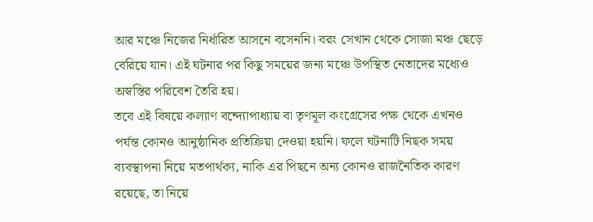আর মঞ্চে নিজের নির্ধারিত আসনে বসেননি। বরং সেখান থেকে সোজা মঞ্চ ছেড়ে বেরিয়ে যান। এই ঘটনার পর কিছু সময়ের জন্য মঞ্চে উপস্থিত নেতাদের মধ্যেও অস্বস্তির পরিবেশ তৈরি হয়।
তবে এই বিষয়ে কল্যাণ বন্দ্যোপাধ্যায় বা তৃণমূল কংগ্রেসের পক্ষ থেকে এখনও পর্যন্ত কোনও আনুষ্ঠানিক প্রতিক্রিয়া দেওয়া হয়নি। ফলে ঘটনাটি নিছক সময় ব্যবস্থাপনা নিয়ে মতপার্থক্য, নাকি এর পিছনে অন্য কোনও রাজনৈতিক কারণ রয়েছে, তা নিয়ে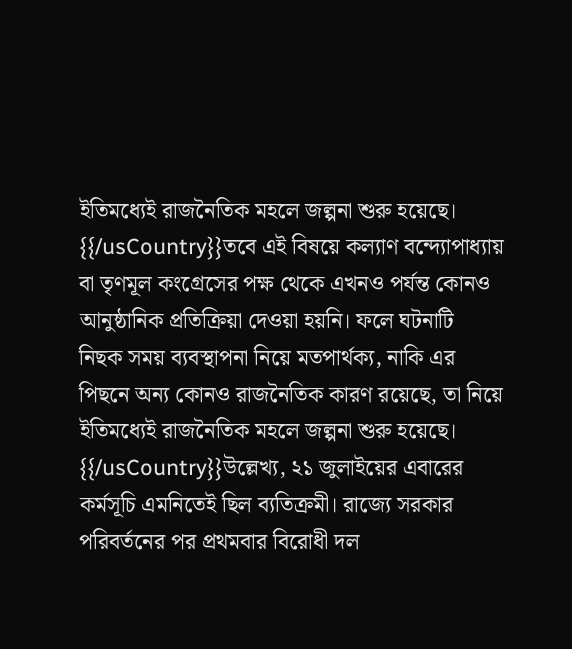ইতিমধ্যেই রাজনৈতিক মহলে জল্পনা শুরু হয়েছে।
{{/usCountry}}তবে এই বিষয়ে কল্যাণ বন্দ্যোপাধ্যায় বা তৃণমূল কংগ্রেসের পক্ষ থেকে এখনও পর্যন্ত কোনও আনুষ্ঠানিক প্রতিক্রিয়া দেওয়া হয়নি। ফলে ঘটনাটি নিছক সময় ব্যবস্থাপনা নিয়ে মতপার্থক্য, নাকি এর পিছনে অন্য কোনও রাজনৈতিক কারণ রয়েছে, তা নিয়ে ইতিমধ্যেই রাজনৈতিক মহলে জল্পনা শুরু হয়েছে।
{{/usCountry}}উল্লেখ্য, ২১ জুলাইয়ের এবারের কর্মসূচি এমনিতেই ছিল ব্যতিক্রমী। রাজ্যে সরকার পরিবর্তনের পর প্রথমবার বিরোধী দল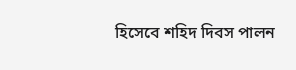হিসেবে শহিদ দিবস পালন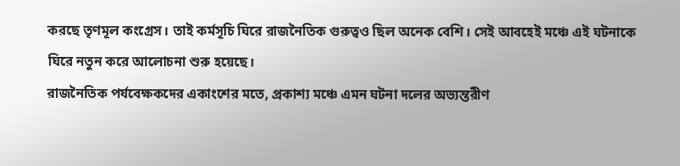করছে তৃণমূল কংগ্রেস। তাই কর্মসূচি ঘিরে রাজনৈতিক গুরুত্বও ছিল অনেক বেশি। সেই আবহেই মঞ্চে এই ঘটনাকে ঘিরে নতুন করে আলোচনা শুরু হয়েছে।
রাজনৈতিক পর্যবেক্ষকদের একাংশের মতে, প্রকাশ্য মঞ্চে এমন ঘটনা দলের অভ্যন্তরীণ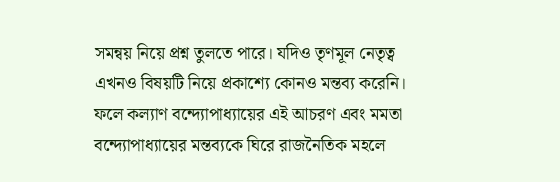সমন্বয় নিয়ে প্রশ্ন তুলতে পারে। যদিও তৃণমূল নেতৃত্ব এখনও বিষয়টি নিয়ে প্রকাশ্যে কোনও মন্তব্য করেনি। ফলে কল্যাণ বন্দ্যোপাধ্যায়ের এই আচরণ এবং মমতা বন্দ্যোপাধ্যায়ের মন্তব্যকে ঘিরে রাজনৈতিক মহলে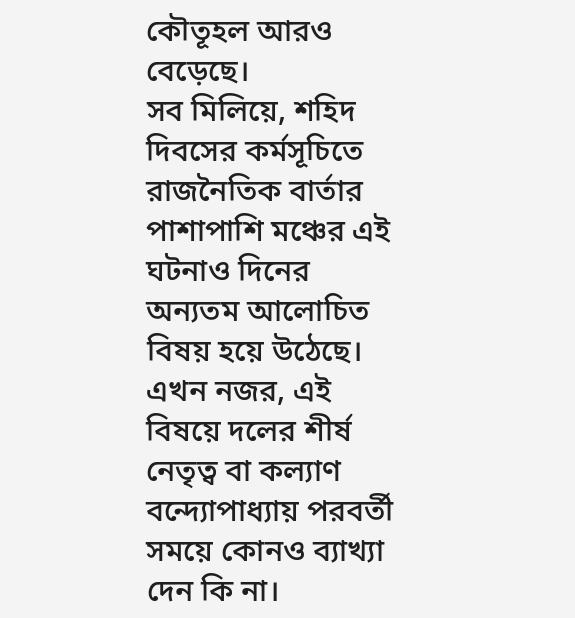কৌতূহল আরও বেড়েছে।
সব মিলিয়ে, শহিদ দিবসের কর্মসূচিতে রাজনৈতিক বার্তার পাশাপাশি মঞ্চের এই ঘটনাও দিনের অন্যতম আলোচিত বিষয় হয়ে উঠেছে। এখন নজর, এই বিষয়ে দলের শীর্ষ নেতৃত্ব বা কল্যাণ বন্দ্যোপাধ্যায় পরবর্তী সময়ে কোনও ব্যাখ্যা দেন কি না।